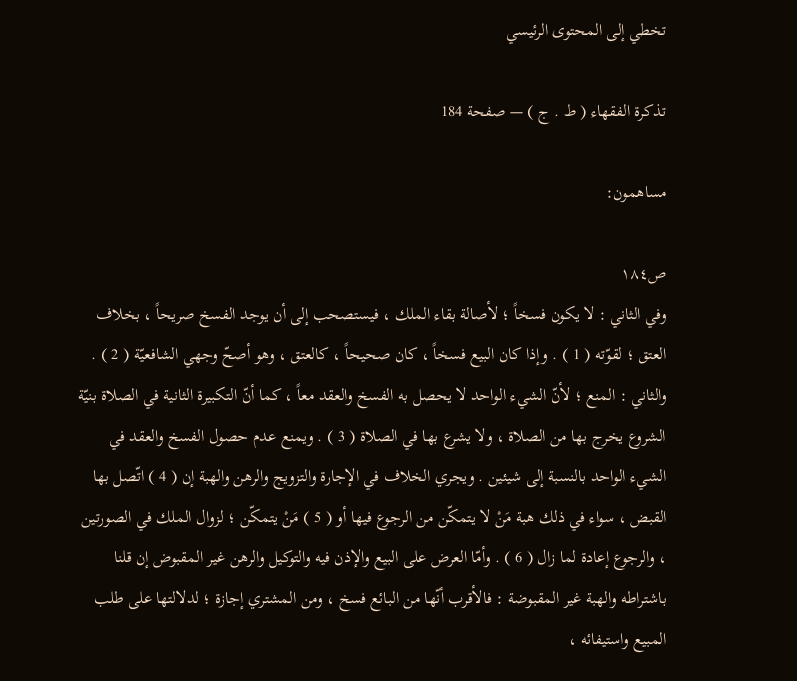تخطي إلى المحتوى الرئيسي

تذكرة الفقهاء ( ط . ج ) — صفحة 184

مساهمون:

ص١٨٤
وفي الثاني : لا يكون فسخاً ؛ لأصالة بقاء الملك ، فيستصحب إلى أن يوجد الفسخ صريحاً ، بخلاف العتق ؛ لقوّته ( 1 ) . وإذا كان البيع فسخاً ، كان صحيحاً ، كالعتق ، وهو أصحّ وجهي الشافعيّة ( 2 ) . والثاني : المنع ؛ لأنّ الشيء الواحد لا يحصل به الفسخ والعقد معاً ، كما أنّ التكبيرة الثانية في الصلاة بنيّة الشروع يخرج بها من الصلاة ، ولا يشرع بها في الصلاة ( 3 ) . ويمنع عدم حصول الفسخ والعقد في الشيء الواحد بالنسبة إلى شيئين . ويجري الخلاف في الإجارة والتزويج والرهن والهبة إن ( 4 ) اتّصل بها القبض ، سواء في ذلك هبة مَنْ لا يتمكّن من الرجوع فيها أو ( 5 ) مَنْ يتمكّن ؛ لزوال الملك في الصورتين ، والرجوع إعادة لما زال ( 6 ) . وأمّا العرض على البيع والإذن فيه والتوكيل والرهن غير المقبوض إن قلنا باشتراطه والهبة غير المقبوضة : فالأقرب أنّها من البائع فسخ ، ومن المشتري إجازة ؛ لدلالتها على طلب المبيع واستيفائه ،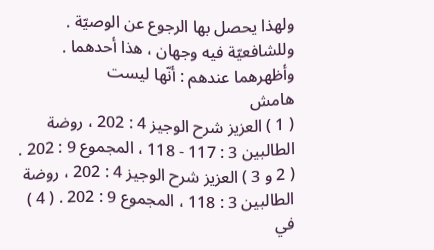ولهذا يحصل بها الرجوع عن الوصيّة . وللشافعيّة فيه وجهان ، هذا أحدهما . وأظهرهما عندهم : أنّها ليست
هامش
( 1 ) العزيز شرح الوجيز 4 : 202 ، روضة الطالبين 3 : 117 - 118 ، المجموع 9 : 202 . ( 2 و 3 ) العزيز شرح الوجيز 4 : 202 ، روضة الطالبين 3 : 118 ، المجموع 9 : 202 . ( 4 ) في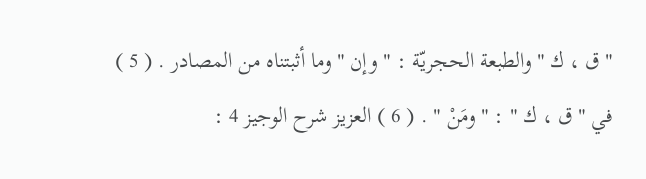" ق ، ك " والطبعة الحجريّة : " وإن " وما أثبتناه من المصادر . ( 5 ) في " ق ، ك " : " ومَنْ " . ( 6 ) العزيز شرح الوجيز 4 :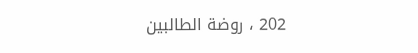202 ، روضة الطالبين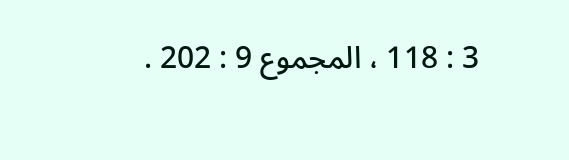3 : 118 ، المجموع 9 : 202 .